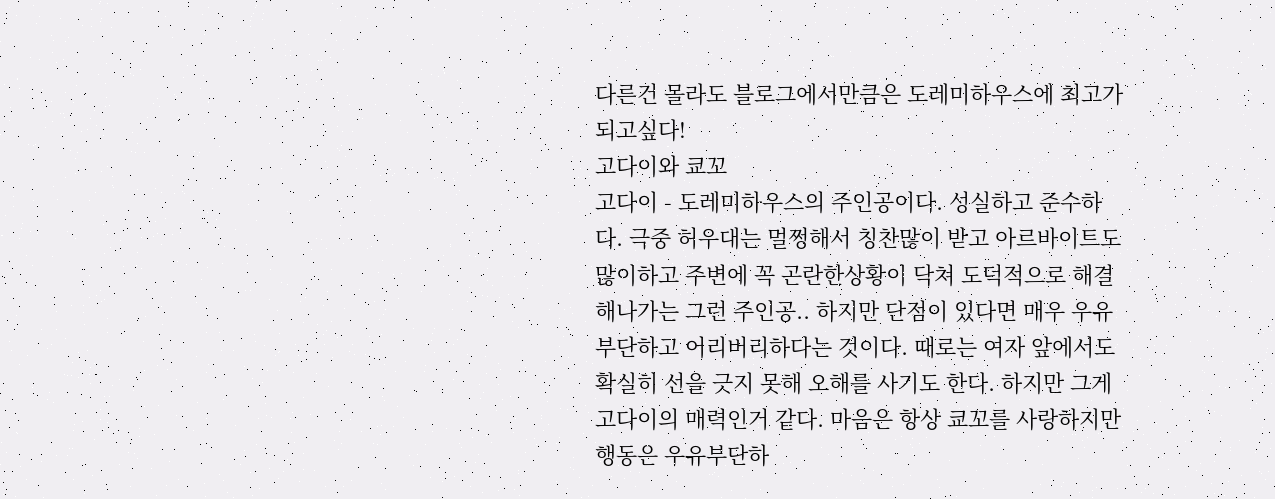다른건 몰라도 블로그에서만큼은 도레미하우스에 최고가 되고싶다!
고다이와 쿄꼬
고다이 - 도레미하우스의 주인공이다. 성실하고 준수하다. 극중 허우대는 멀쩡해서 칭찬많이 받고 아르바이트도 많이하고 주변에 꼭 곤란한상황이 닥쳐 도덕적으로 해결해나가는 그런 주인공.. 하지만 단점이 있다면 매우 우유부단하고 어리버리하다는 것이다. 때로는 여자 앞에서도 확실히 선을 긋지 못해 오해를 사기도 한다. 하지만 그게 고다이의 매력인거 같다. 마음은 항상 쿄꼬를 사랑하지만 행동은 우유부단하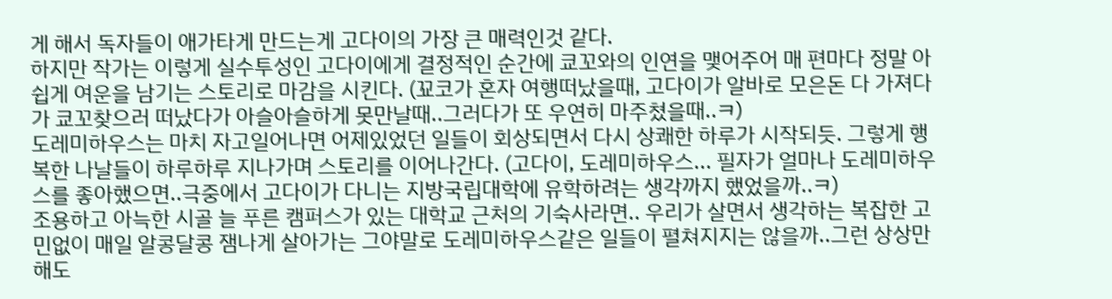게 해서 독자들이 애가타게 만드는게 고다이의 가장 큰 매력인것 같다.
하지만 작가는 이렇게 실수투성인 고다이에게 결정적인 순간에 쿄꼬와의 인연을 맺어주어 매 편마다 정말 아쉽게 여운을 남기는 스토리로 마감을 시킨다. (꾜코가 혼자 여행떠났을때, 고다이가 알바로 모은돈 다 가져다가 쿄꼬찾으러 떠났다가 아슬아슬하게 못만날때..그러다가 또 우연히 마주쳤을때..ㅋ)
도레미하우스는 마치 자고일어나면 어제있었던 일들이 회상되면서 다시 상쾌한 하루가 시작되듯. 그렇게 행복한 나날들이 하루하루 지나가며 스토리를 이어나간다. (고다이, 도레미하우스... 필자가 얼마나 도레미하우스를 좋아했으면..극중에서 고다이가 다니는 지방국립대학에 유학하려는 생각까지 했었을까..ㅋ)
조용하고 아늑한 시골 늘 푸른 캠퍼스가 있는 대학교 근처의 기숙사라면.. 우리가 살면서 생각하는 복잡한 고민없이 매일 알콩달콩 잼나게 살아가는 그야말로 도레미하우스같은 일들이 펼쳐지지는 않을까..그런 상상만 해도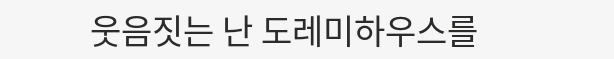웃음짓는 난 도레미하우스를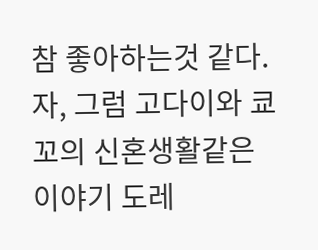참 좋아하는것 같다.
자, 그럼 고다이와 쿄꼬의 신혼생활같은 이야기 도레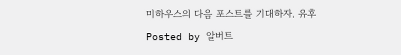미하우스의 다음 포스트를 기대하자. 유후
Posted by 알버트